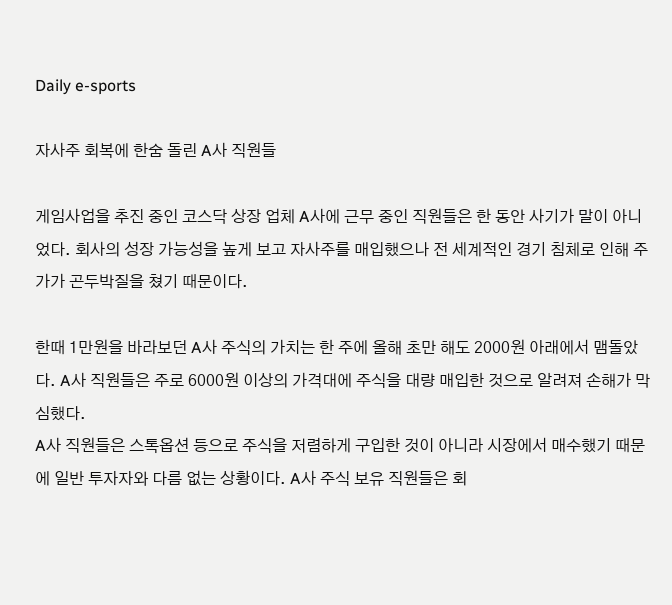Daily e-sports

자사주 회복에 한숨 돌린 A사 직원들

게임사업을 추진 중인 코스닥 상장 업체 A사에 근무 중인 직원들은 한 동안 사기가 말이 아니었다. 회사의 성장 가능성을 높게 보고 자사주를 매입했으나 전 세계적인 경기 침체로 인해 주가가 곤두박질을 쳤기 때문이다.

한때 1만원을 바라보던 A사 주식의 가치는 한 주에 올해 초만 해도 2000원 아래에서 맴돌았다. A사 직원들은 주로 6000원 이상의 가격대에 주식을 대량 매입한 것으로 알려져 손해가 막심했다.
A사 직원들은 스톡옵션 등으로 주식을 저렴하게 구입한 것이 아니라 시장에서 매수했기 때문에 일반 투자자와 다름 없는 상황이다. A사 주식 보유 직원들은 회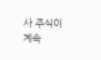사 주식이 계속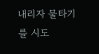내리자 물타기를 시도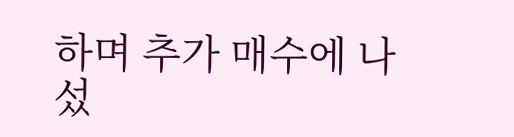하며 추가 매수에 나섰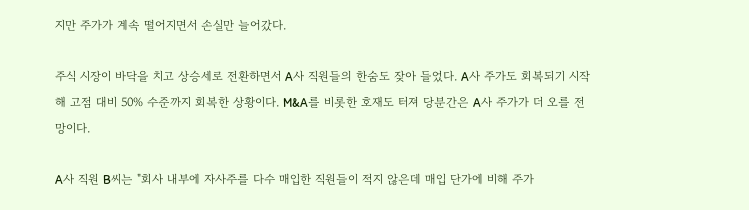지만 주가가 계속 떨어지면서 손실만 늘어갔다.

주식 시장이 바닥을 치고 상승세로 전환하면서 A사 직원들의 한숨도 잦아 들었다. A사 주가도 회복되기 시작해 고점 대비 50% 수준까지 회복한 상황이다. M&A를 비롯한 호재도 터져 당분간은 A사 주가가 더 오를 전망이다.

A사 직원 B씨는 "회사 내부에 자사주를 다수 매입한 직원들이 적지 않은데 매입 단가에 비해 주가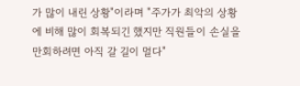가 많이 내린 상황"이라며 "주가가 최악의 상황에 비해 많이 회복되긴 했지만 직원들이 손실을 만회하려면 아직 갈 길이 멀다"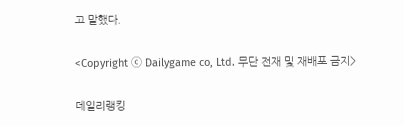고 말했다.

<Copyright ⓒ Dailygame co, Ltd. 무단 전재 및 재배포 금지>

데일리랭킹